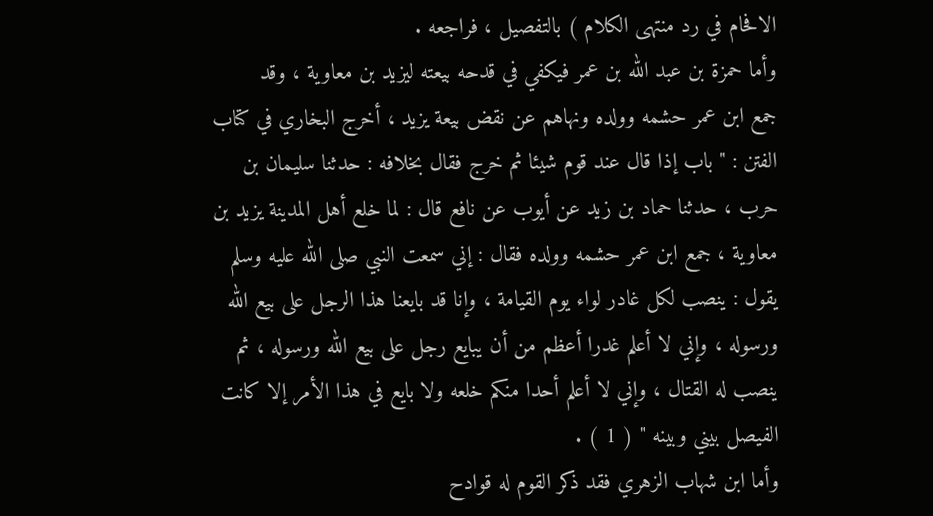الافحام في رد منتهى الكلام ) بالتفصيل ، فراجعه .
وأما حمزة بن عبد الله بن عمر فيكفي في قدحه بيعته ليزيد بن معاوية ، وقد
جمع ابن عمر حشمه وولده ونهاهم عن نقض بيعة يزيد ، أخرج البخاري في كتاب
الفتن : " باب إذا قال عند قوم شيئا ثم خرج فقال بخلافه : حدثنا سليمان بن
حرب ، حدثنا حماد بن زيد عن أيوب عن نافع قال : لما خلع أهل المدينة يزيد بن
معاوية ، جمع ابن عمر حشمه وولده فقال : إني سمعت النبي صلى الله عليه وسلم
يقول : ينصب لكل غادر لواء يوم القيامة ، وإنا قد بايعنا هذا الرجل على بيع الله
ورسوله ، وإني لا أعلم غدرا أعظم من أن يبايع رجل على بيع الله ورسوله ، ثم
ينصب له القتال ، وإني لا أعلم أحدا منكم خلعه ولا بايع في هذا الأمر إلا كانت
الفيصل بيني وبينه " ( 1 ) .
وأما ابن شهاب الزهري فقد ذكر القوم له قوادح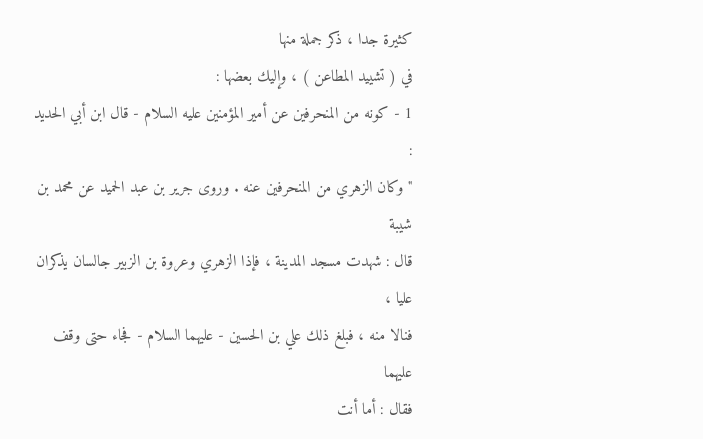كثيرة جدا ، ذكر جملة منها
في ( تشييد المطاعن ) ، وإليك بعضها :
1 - كونه من المنحرفين عن أمير المؤمنين عليه السلام - قال ابن أبي الحديد :
" وكان الزهري من المنحرفين عنه . وروى جرير بن عبد الحميد عن محمد بن شيبة
قال : شهدت مسجد المدينة ، فإذا الزهري وعروة بن الزبير جالسان يذكران عليا ،
فنالا منه ، فبلغ ذلك علي بن الحسين - عليهما السلام - فجاء حتى وقف عليهما
فقال : أما أنت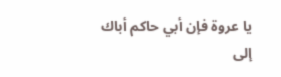يا عروة فإن أبي حاكم أباك إلى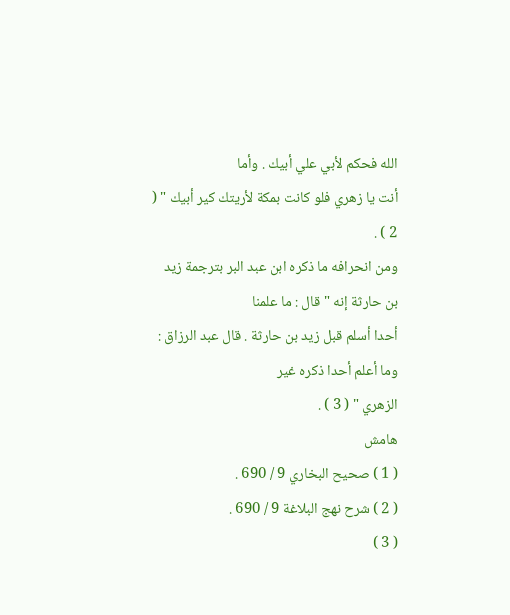الله فحكم لأبي علي أبيك . وأما
أنت يا زهري فلو كانت بمكة لأريتك كير أبيك " ( 2 ) .
ومن انحرافه ما ذكره ابن عبد البر بترجمة زيد بن حارثة إنه " قال : ما علمنا
أحدا أسلم قبل زيد بن حارثة . قال عبد الرزاق : وما أعلم أحدا ذكره غير
الزهري " ( 3 ) .
هامش
( 1 ) صحيح البخاري 9 / 690 .
( 2 ) شرح نهج البلاغة 9 / 690 .
( 3 )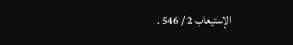الإستيعاب 2 / 546 .